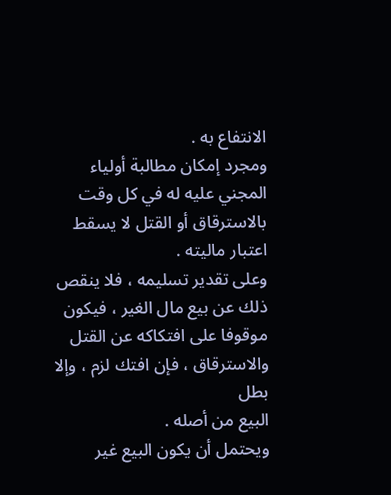الانتفاع به .
ومجرد إمكان مطالبة أولياء المجني عليه له في كل وقت
بالاسترقاق أو القتل لا يسقط اعتبار ماليته .
وعلى تقدير تسليمه ، فلا ينقص ذلك عن بيع مال الغير ، فيكون
موقوفا على افتكاكه عن القتل والاسترقاق ، فإن افتك لزم ، وإلا بطل
البيع من أصله .
ويحتمل أن يكون البيع غير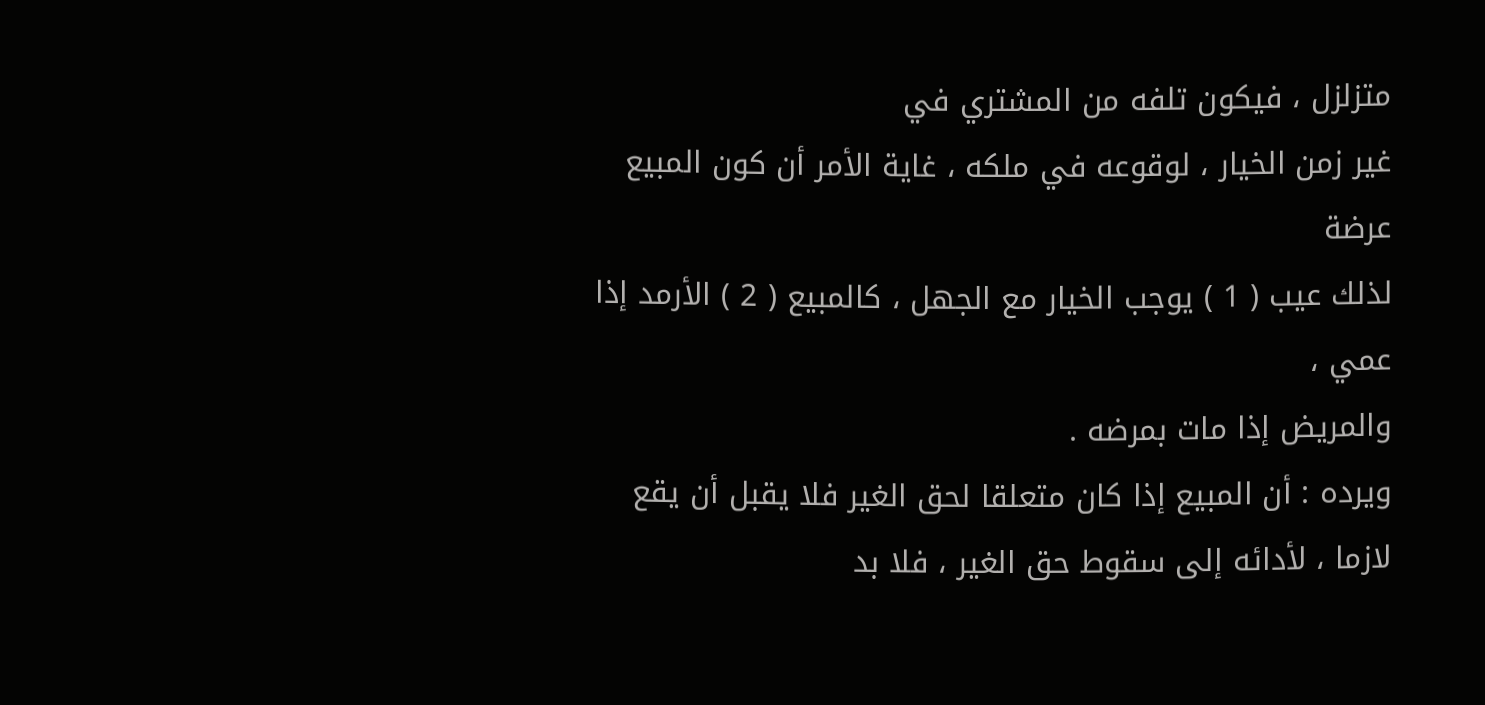متزلزل ، فيكون تلفه من المشتري في
غير زمن الخيار ، لوقوعه في ملكه ، غاية الأمر أن كون المبيع عرضة
لذلك عيب ( 1 ) يوجب الخيار مع الجهل ، كالمبيع ( 2 ) الأرمد إذا عمي ،
والمريض إذا مات بمرضه .
ويرده : أن المبيع إذا كان متعلقا لحق الغير فلا يقبل أن يقع
لازما ، لأدائه إلى سقوط حق الغير ، فلا بد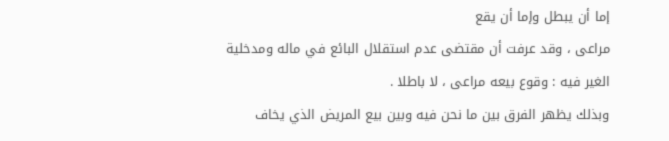إما أن يبطل وإما أن يقع
مراعى ، وقد عرفت أن مقتضى عدم استقلال البائع في ماله ومدخلية
الغير فيه : وقوع بيعه مراعى ، لا باطلا .
وبذلك يظهر الفرق بين ما نحن فيه وبين بيع المريض الذي يخاف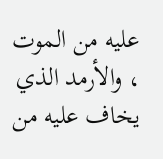عليه من الموت ، والأرمد الذي يخاف عليه من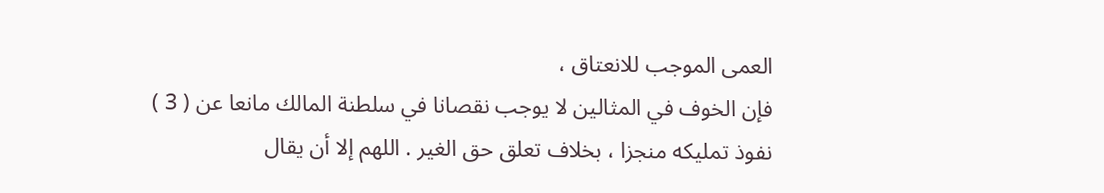العمى الموجب للانعتاق ،
فإن الخوف في المثالين لا يوجب نقصانا في سلطنة المالك مانعا عن ( 3 )
نفوذ تمليكه منجزا ، بخلاف تعلق حق الغير . اللهم إلا أن يقال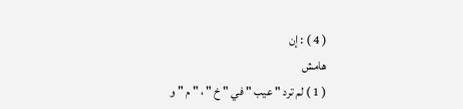( 4 ) : إن
هامش
( 1 ) لم ترد " عيب " في " خ " ، " م " و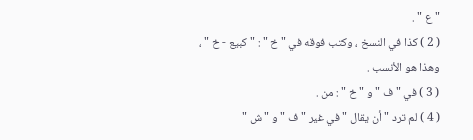" ع " .
( 2 ) كذا في النسخ ، وكتب فوقه في " خ " : " كبيع - خ " ، وهذا هو الأنسب .
( 3 ) في " ف " و " خ " : من .
( 4 ) لم ترد " أن يقال " في غير " ف " و " ش "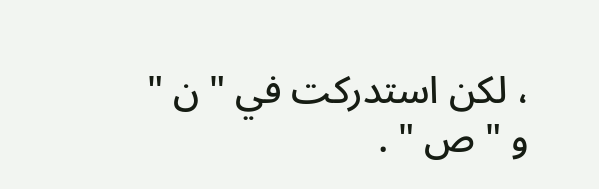، لكن استدركت في " ن " و " ص " .